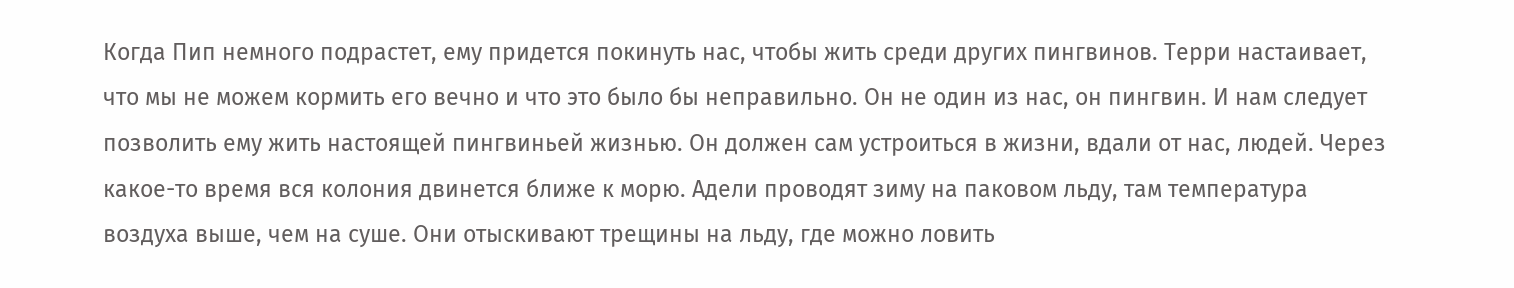Когда Пип немного подрастет, ему придется покинуть нас, чтобы жить среди других пингвинов. Терри настаивает, что мы не можем кормить его вечно и что это было бы неправильно. Он не один из нас, он пингвин. И нам следует позволить ему жить настоящей пингвиньей жизнью. Он должен сам устроиться в жизни, вдали от нас, людей. Через какое-то время вся колония двинется ближе к морю. Адели проводят зиму на паковом льду, там температура воздуха выше, чем на суше. Они отыскивают трещины на льду, где можно ловить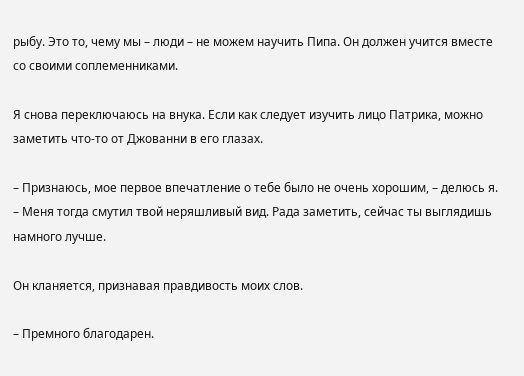рыбу. Это то, чему мы – люди – не можем научить Пипа. Он должен учится вместе со своими соплеменниками.

Я снова переключаюсь на внука. Если как следует изучить лицо Патрика, можно заметить что-то от Джованни в его глазах.

– Признаюсь, мое первое впечатление о тебе было не очень хорошим, – делюсь я. – Меня тогда смутил твой неряшливый вид. Рада заметить, сейчас ты выглядишь намного лучше.

Он кланяется, признавая правдивость моих слов.

– Премного благодарен.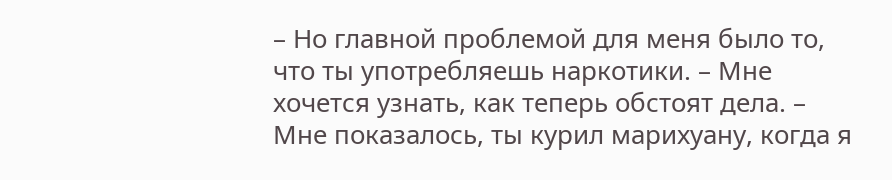– Но главной проблемой для меня было то, что ты употребляешь наркотики. – Мне хочется узнать, как теперь обстоят дела. – Мне показалось, ты курил марихуану, когда я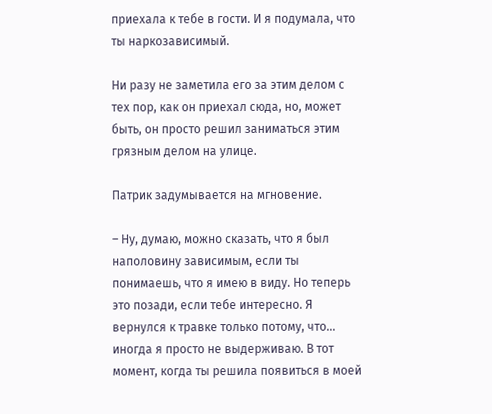приехала к тебе в гости. И я подумала, что ты наркозависимый.

Ни разу не заметила его за этим делом с тех пор, как он приехал сюда, но, может быть, он просто решил заниматься этим грязным делом на улице.

Патрик задумывается на мгновение.

– Ну, думаю, можно сказать, что я был наполовину зависимым, если ты понимаешь, что я имею в виду. Но теперь это позади, если тебе интересно. Я вернулся к травке только потому, что… иногда я просто не выдерживаю. В тот момент, когда ты решила появиться в моей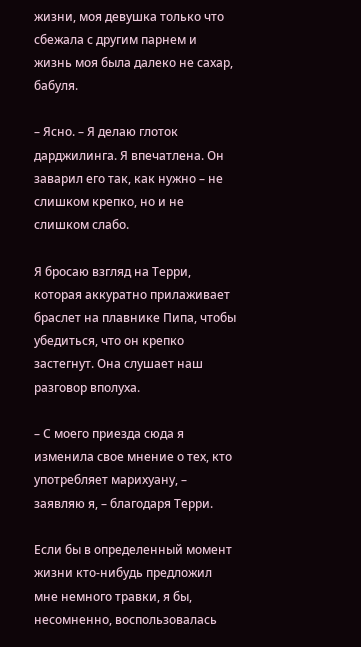жизни, моя девушка только что сбежала с другим парнем и жизнь моя была далеко не сахар, бабуля.

– Ясно. – Я делаю глоток дарджилинга. Я впечатлена. Он заварил его так, как нужно – не слишком крепко, но и не слишком слабо.

Я бросаю взгляд на Терри, которая аккуратно прилаживает браслет на плавнике Пипа, чтобы убедиться, что он крепко застегнут. Она слушает наш разговор вполуха.

– С моего приезда сюда я изменила свое мнение о тех, кто употребляет марихуану, – заявляю я, – благодаря Терри.

Если бы в определенный момент жизни кто-нибудь предложил мне немного травки, я бы, несомненно, воспользовалась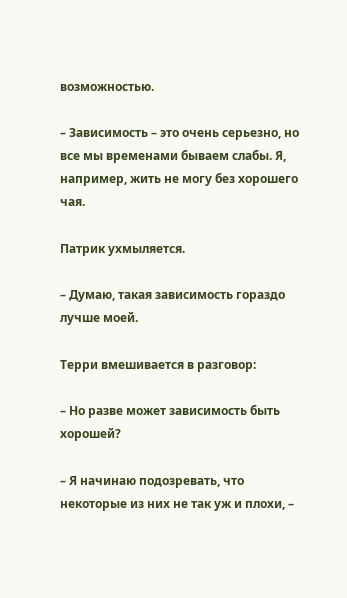возможностью.

– Зависимость – это очень серьезно, но все мы временами бываем слабы. Я, например, жить не могу без хорошего чая.

Патрик ухмыляется.

– Думаю, такая зависимость гораздо лучше моей.

Терри вмешивается в разговор:

– Но разве может зависимость быть хорошей?

– Я начинаю подозревать, что некоторые из них не так уж и плохи, –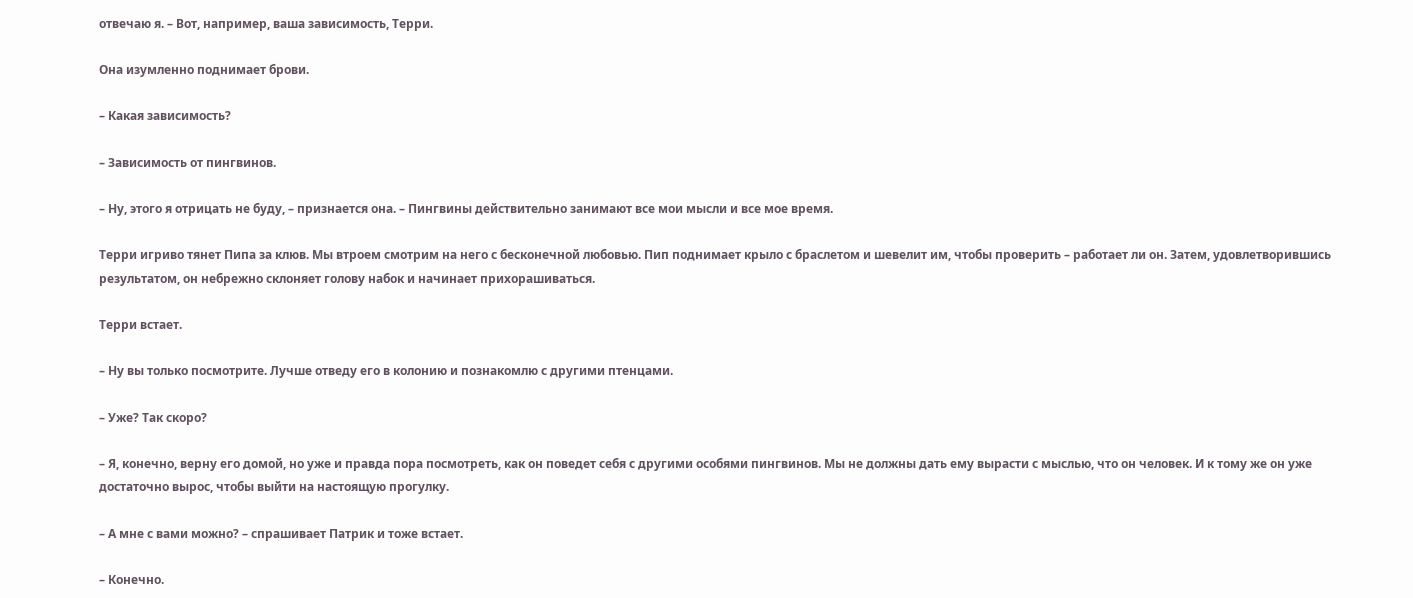отвечаю я. – Вот, например, ваша зависимость, Терри.

Она изумленно поднимает брови.

– Какая зависимость?

– Зависимость от пингвинов.

– Ну, этого я отрицать не буду, – признается она. – Пингвины действительно занимают все мои мысли и все мое время.

Терри игриво тянет Пипа за клюв. Мы втроем смотрим на него с бесконечной любовью. Пип поднимает крыло с браслетом и шевелит им, чтобы проверить – работает ли он. Затем, удовлетворившись результатом, он небрежно склоняет голову набок и начинает прихорашиваться.

Терри встает.

– Ну вы только посмотрите. Лучше отведу его в колонию и познакомлю с другими птенцами.

– Уже? Так скоро?

– Я, конечно, верну его домой, но уже и правда пора посмотреть, как он поведет себя с другими особями пингвинов. Мы не должны дать ему вырасти с мыслью, что он человек. И к тому же он уже достаточно вырос, чтобы выйти на настоящую прогулку.

– А мне с вами можно? – спрашивает Патрик и тоже встает.

– Конечно.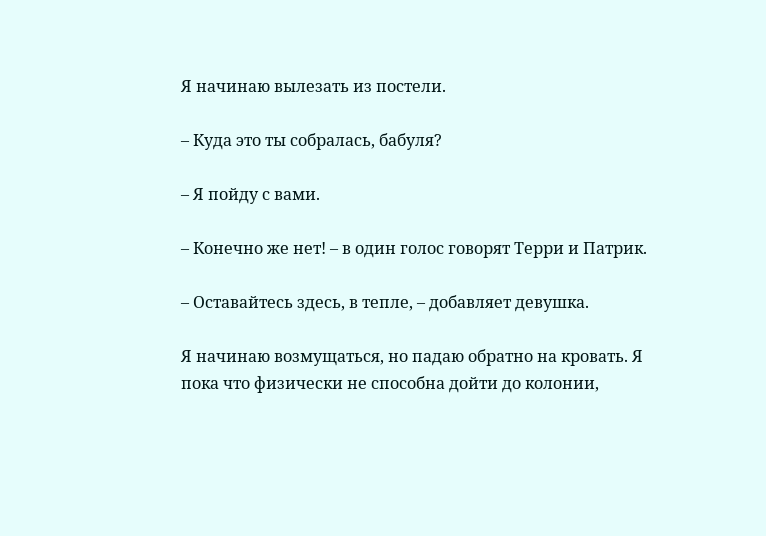Я начинаю вылезать из постели.

– Куда это ты собралась, бабуля?

– Я пойду с вами.

– Конечно же нет! – в один голос говорят Терри и Патрик.

– Оставайтесь здесь, в тепле, – добавляет девушка.

Я начинаю возмущаться, но падаю обратно на кровать. Я пока что физически не способна дойти до колонии,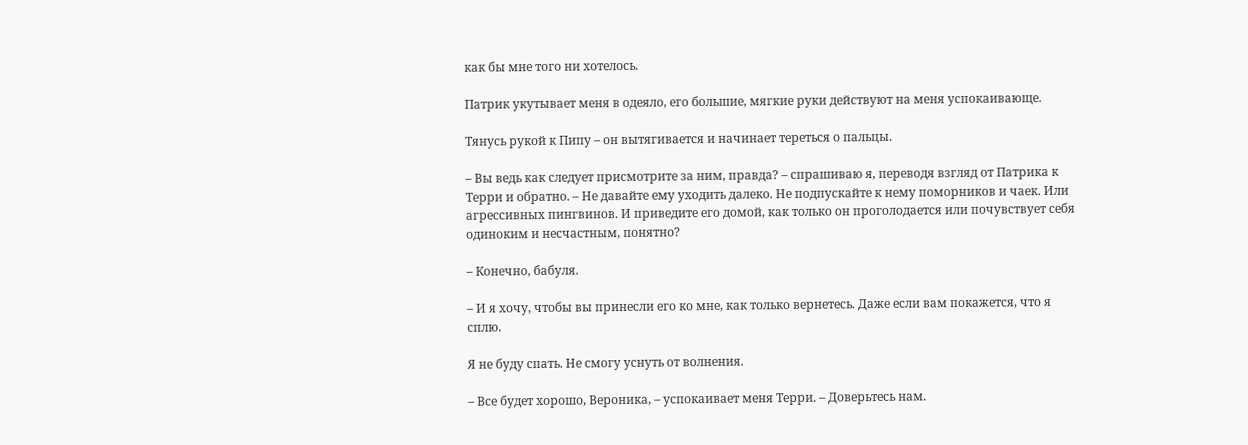как бы мне того ни хотелось.

Патрик укутывает меня в одеяло, его большие, мягкие руки действуют на меня успокаивающе.

Тянусь рукой к Пипу – он вытягивается и начинает тереться о пальцы.

– Вы ведь как следует присмотрите за ним, правда? – спрашиваю я, переводя взгляд от Патрика к Терри и обратно. – Не давайте ему уходить далеко. Не подпускайте к нему поморников и чаек. Или агрессивных пингвинов. И приведите его домой, как только он проголодается или почувствует себя одиноким и несчастным, понятно?

– Конечно, бабуля.

– И я хочу, чтобы вы принесли его ко мне, как только вернетесь. Даже если вам покажется, что я сплю.

Я не буду спать. Не смогу уснуть от волнения.

– Все будет хорошо, Вероника, – успокаивает меня Терри. – Доверьтесь нам.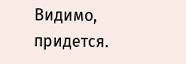Видимо, придется.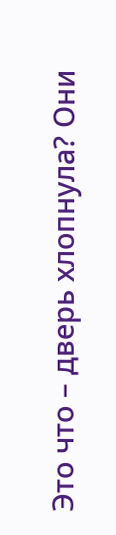Это что – дверь хлопнула? Они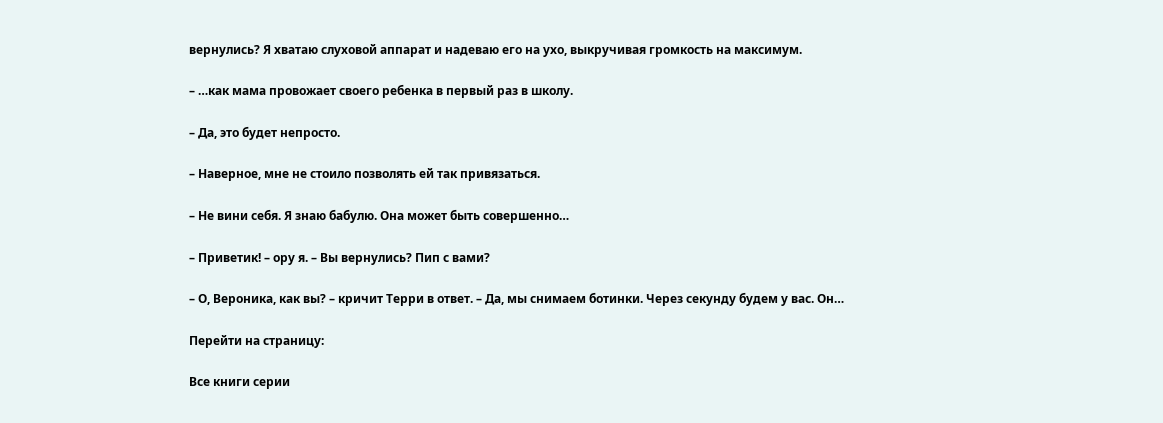вернулись? Я хватаю слуховой аппарат и надеваю его на ухо, выкручивая громкость на максимум.

– …как мама провожает своего ребенка в первый раз в школу.

– Да, это будет непросто.

– Наверное, мне не стоило позволять ей так привязаться.

– Не вини себя. Я знаю бабулю. Она может быть совершенно…

– Приветик! – ору я. – Вы вернулись? Пип с вами?

– О, Вероника, как вы? – кричит Терри в ответ. – Да, мы снимаем ботинки. Через секунду будем у вас. Он…

Перейти на страницу:

Все книги серии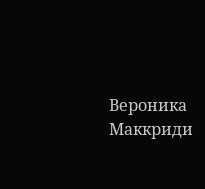Вероника Маккриди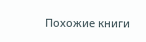Похожие книги